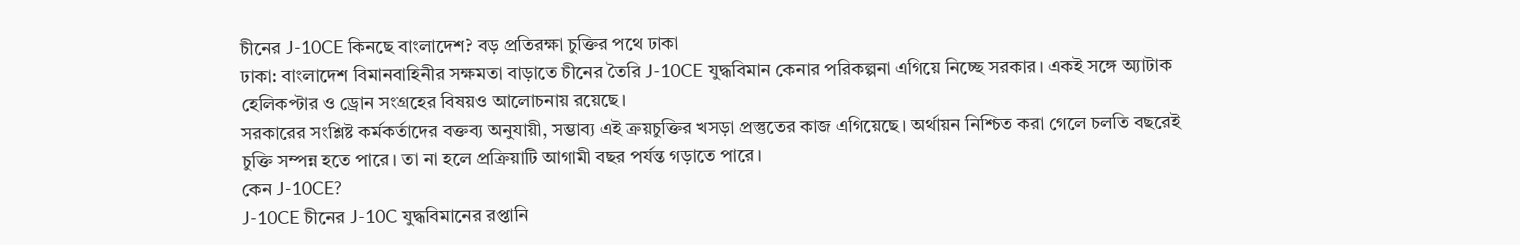চীনের J-10CE কিনছে বাংলাদেশ? বড় প্রতিরক্ষা চুক্তির পথে ঢাকা
ঢাকা: বাংলাদেশ বিমানবাহিনীর সক্ষমতা বাড়াতে চীনের তৈরি J-10CE যুদ্ধবিমান কেনার পরিকল্পনা এগিয়ে নিচ্ছে সরকার। একই সঙ্গে অ্যাটাক হেলিকপ্টার ও ড্রোন সংগ্রহের বিষয়ও আলোচনায় রয়েছে।
সরকারের সংশ্লিষ্ট কর্মকর্তাদের বক্তব্য অনুযায়ী, সম্ভাব্য এই ক্রয়চুক্তির খসড়া প্রস্তুতের কাজ এগিয়েছে। অর্থায়ন নিশ্চিত করা গেলে চলতি বছরেই চুক্তি সম্পন্ন হতে পারে। তা না হলে প্রক্রিয়াটি আগামী বছর পর্যন্ত গড়াতে পারে।
কেন J-10CE?
J-10CE চীনের J-10C যুদ্ধবিমানের রপ্তানি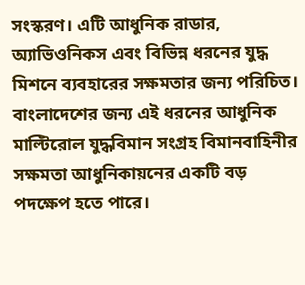সংস্করণ। এটি আধুনিক রাডার, অ্যাভিওনিকস এবং বিভিন্ন ধরনের যুদ্ধ মিশনে ব্যবহারের সক্ষমতার জন্য পরিচিত।
বাংলাদেশের জন্য এই ধরনের আধুনিক মাল্টিরোল যুদ্ধবিমান সংগ্রহ বিমানবাহিনীর সক্ষমতা আধুনিকায়নের একটি বড় পদক্ষেপ হতে পারে।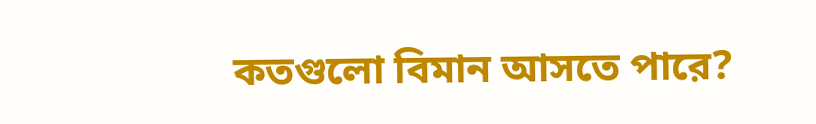কতগুলো বিমান আসতে পারে?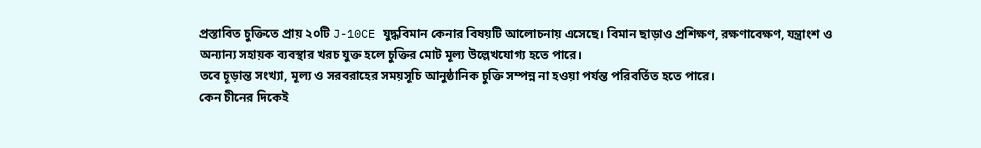প্রস্তাবিত চুক্তিতে প্রায় ২০টি J-10CE যুদ্ধবিমান কেনার বিষয়টি আলোচনায় এসেছে। বিমান ছাড়াও প্রশিক্ষণ, রক্ষণাবেক্ষণ, যন্ত্রাংশ ও অন্যান্য সহায়ক ব্যবস্থার খরচ যুক্ত হলে চুক্তির মোট মূল্য উল্লেখযোগ্য হতে পারে।
তবে চূড়ান্ত সংখ্যা, মূল্য ও সরবরাহের সময়সূচি আনুষ্ঠানিক চুক্তি সম্পন্ন না হওয়া পর্যন্ত পরিবর্তিত হতে পারে।
কেন চীনের দিকেই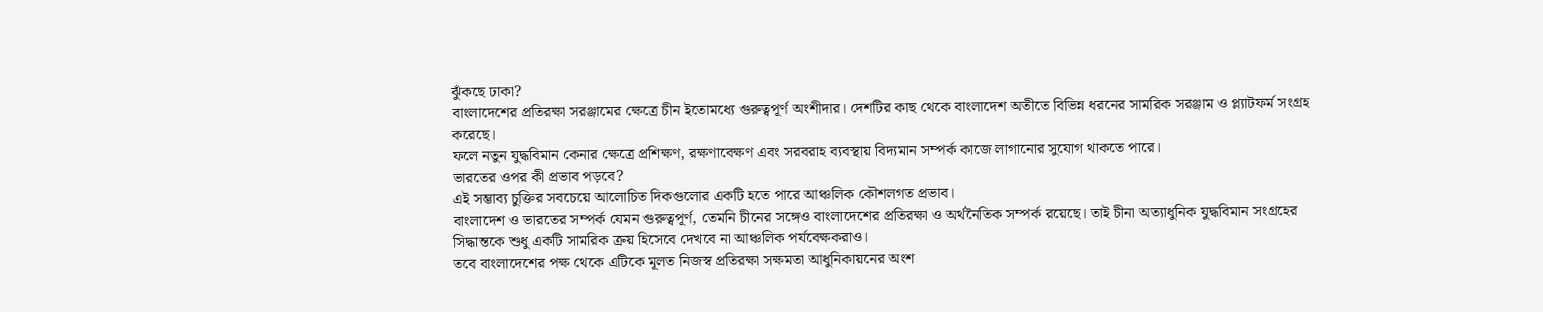ঝুঁকছে ঢাকা?
বাংলাদেশের প্রতিরক্ষা সরঞ্জামের ক্ষেত্রে চীন ইতোমধ্যে গুরুত্বপূর্ণ অংশীদার। দেশটির কাছ থেকে বাংলাদেশ অতীতে বিভিন্ন ধরনের সামরিক সরঞ্জাম ও প্ল্যাটফর্ম সংগ্রহ করেছে।
ফলে নতুন যুদ্ধবিমান কেনার ক্ষেত্রে প্রশিক্ষণ, রক্ষণাবেক্ষণ এবং সরবরাহ ব্যবস্থায় বিদ্যমান সম্পর্ক কাজে লাগানোর সুযোগ থাকতে পারে।
ভারতের ওপর কী প্রভাব পড়বে?
এই সম্ভাব্য চুক্তির সবচেয়ে আলোচিত দিকগুলোর একটি হতে পারে আঞ্চলিক কৌশলগত প্রভাব।
বাংলাদেশ ও ভারতের সম্পর্ক যেমন গুরুত্বপূর্ণ, তেমনি চীনের সঙ্গেও বাংলাদেশের প্রতিরক্ষা ও অর্থনৈতিক সম্পর্ক রয়েছে। তাই চীনা অত্যাধুনিক যুদ্ধবিমান সংগ্রহের সিদ্ধান্তকে শুধু একটি সামরিক ক্রয় হিসেবে দেখবে না আঞ্চলিক পর্যবেক্ষকরাও।
তবে বাংলাদেশের পক্ষ থেকে এটিকে মূলত নিজস্ব প্রতিরক্ষা সক্ষমতা আধুনিকায়নের অংশ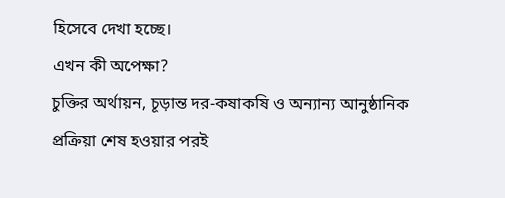হিসেবে দেখা হচ্ছে।
এখন কী অপেক্ষা?
চুক্তির অর্থায়ন, চূড়ান্ত দর-কষাকষি ও অন্যান্য আনুষ্ঠানিক প্রক্রিয়া শেষ হওয়ার পরই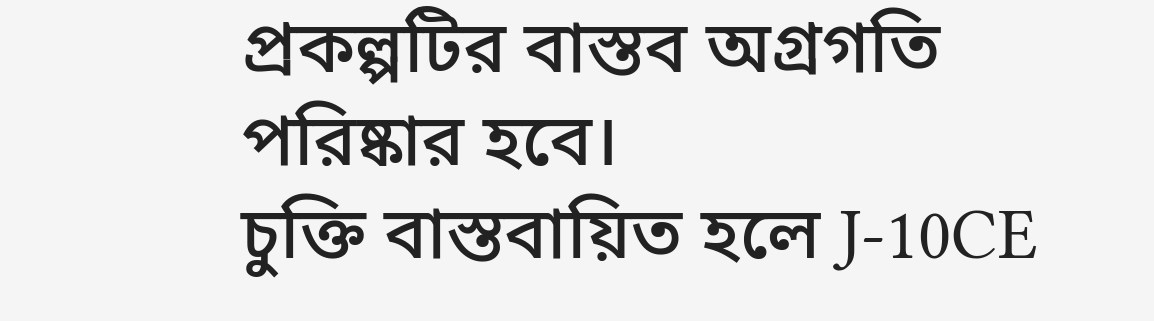প্রকল্পটির বাস্তব অগ্রগতি পরিষ্কার হবে।
চুক্তি বাস্তবায়িত হলে J-10CE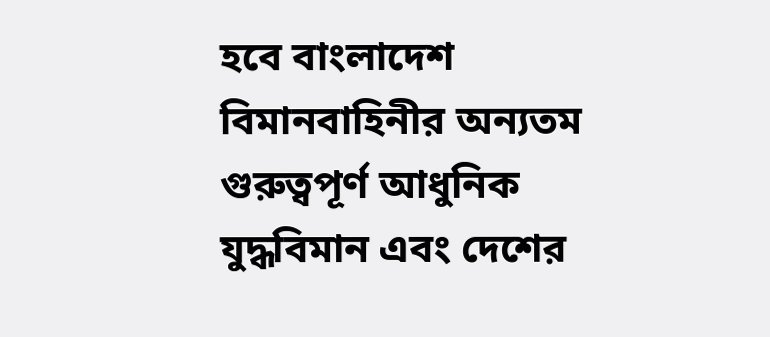হবে বাংলাদেশ বিমানবাহিনীর অন্যতম গুরুত্বপূর্ণ আধুনিক যুদ্ধবিমান এবং দেশের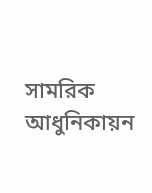সামরিক আধুনিকায়ন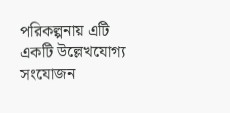পরিকল্পনায় এটি একটি উল্লেখযোগ্য সংযোজন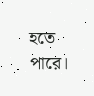হতে পারে।